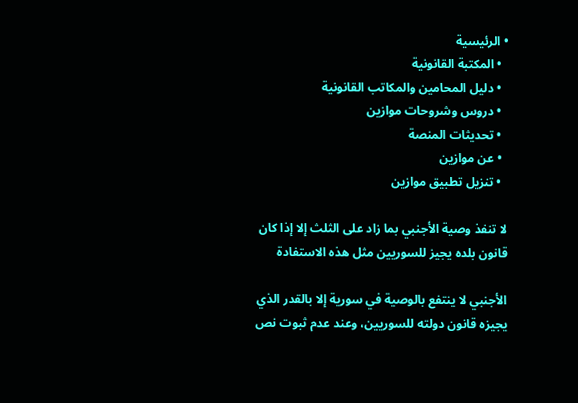• الرئيسية
  • المكتبة القانونية
  • دليل المحامين والمكاتب القانونية
  • دروس وشروحات موازين
  • تحديثات المنصة
  • عن موازين
  • تنزيل تطبيق موازين

لا تنفذ وصية الأجنبي بما زاد على الثلث إلا إذا كان قانون بلده يجيز للسوريين مثل هذه الاستفادة

الأجنبي لا ينتفع بالوصية في سورية إلا بالقدر الذي يجيزه قانون دولته للسوريين، وعند عدم ثبوت نص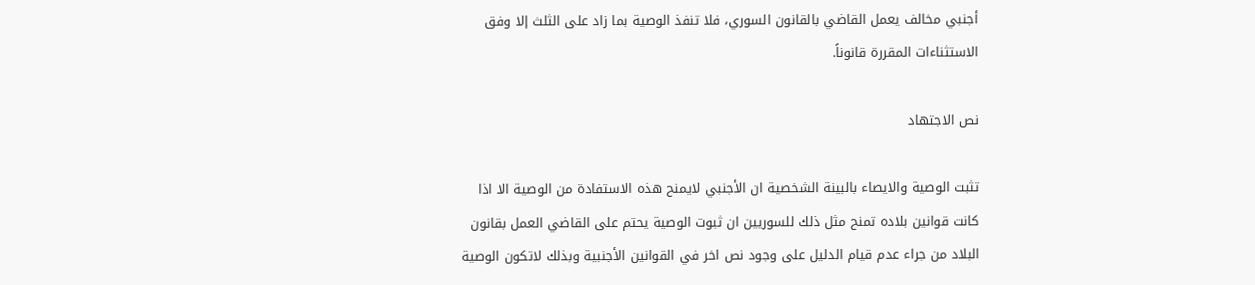أجنبي مخالف يعمل القاضي بالقانون السوري، فلا تنفذ الوصية بما زاد على الثلث إلا وفق الاستثناءات المقررة قانوناً.

نص الاجتهاد

تثبت الوصية والايصاء بالبينة الشخصية ان الأجنبي لايمنح هذه الاستفادة من الوصية الا اذا كانت قوانين بلاده تمنح مثل ذلك للسوريين ان ثبوت الوصية يحتم على القاضي العمل بقانون البلاد من جراء عدم قيام الدليل على وجود نص اخر في القوانين الأجنبية وبذلك لاتكون الوصية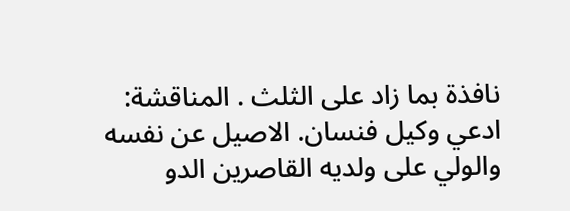نافذة بما زاد على الثلث . المناقشة: ادعي وكيل فنسان. الاصيل عن نفسه والولي على ولديه القاصرين الدو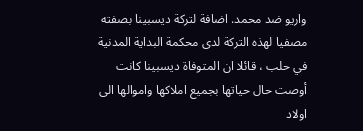واريو ضد محمد. اضافة لتركة ديسبينا بصفته مصفيا لهذه التركة لدى محكمة البداية المدنية في حلب ، قائلا ان المتوفاة ديسبينا كانت أوصت حال حياتها بجميع املاكها واموالها الى اولاد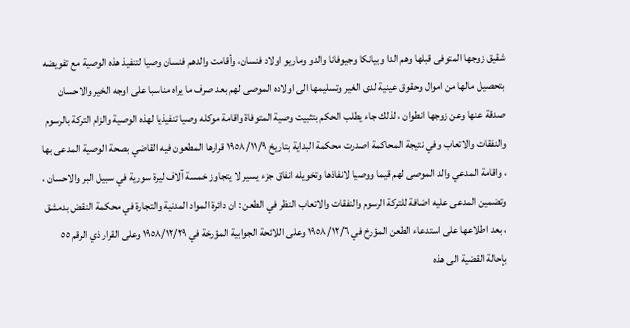شقيق زوجها المتوفى قبلها وهم الدا وبيانكا وجيوفانا والدو وماريو اولاد فنسان، وأقامت والدهم فنسان وصيا لتنفيذ هذه الوصية مع تفويضه بتحصيل مالها من اموال وحقوق عينية لدى الغير وتسليمها الى اولاده الموصى لهم بعد صرف ما يراه مناسبا على اوجه الخير والاحسان صدقة عنها وعن زوجها انطوان ، لذلك جاء يطلب الحكم بتثبيت وصية المتوفاة واقامة موكله وصيا تنفيذيا لهذه الوصية والزام التركة بالرسوم والنفقات والاتعاب وفي نتيجة المحاكمة اصدرت محكمة البداية بتاريخ ١٩٥٨/١١/٩ قرارها المطعون فيه القاضي بصحة الوصية المدعى بها ، واقامة المدعي والد الموصى لهم قيما ووصيا لانفاذها وتخويله انفاق جزء يسير لا يتجاوز خمسة آلاف ليرة سورية في سبيل البر والاحسان ، وتضمين المدعى عليه اضافة للتركة الرسوم والنفقات والاتعاب النظر في الطعن : ان دائرة المواد المدنية والتجارة في محكمة النقض بدمشق ، بعد اطلاعها على استدعاء الطعن المؤرخ في ١٩٥٨/١٢/٦ وعلى اللائحة الجوابية المؤرخة في ۱۹٥۸/۱۲/۲۹ وعلى القرار ذي الرقم ٥٥ بإحالة القضية الى هذه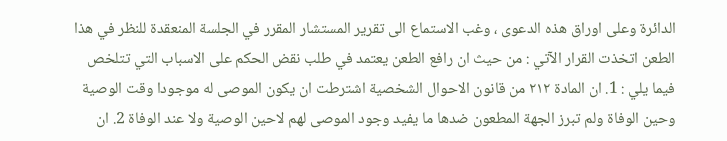الدائرة وعلى اوراق هذه الدعوى ، وغب الاستماع الى تقرير المستشار المقرر في الجلسة المنعقدة للنظر في هذا الطعن اتخذت القرار الآتي : من حيث ان رافع الطعن يعتمد في طلب نقض الحكم على الاسباب التي تتلخص فيما يلي : 1. ان المادة ۲۱۲ من قانون الاحوال الشخصية اشترطت ان يكون الموصى له موجودا وقت الوصية وحين الوفاة ولم تبرز الجهة المطعون ضدها ما يفيد وجود الموصى لهم لاحين الوصية ولا عند الوفاة 2. ان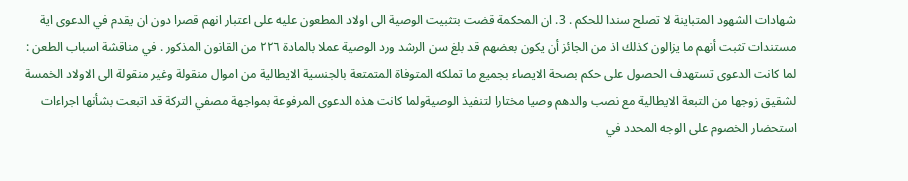شهادات الشهود المتباينة لا تصلح سندا للحكم . 3. ان المحكمة قضت بتثبيت الوصية الى اولاد المطعون عليه على اعتبار انهم قصرا دون ان يقدم في الدعوى اية مستندات تثبت أنهم ما يزالون كذلك اذ من الجائز أن يكون بعضهم قد بلغ سن الرشد ورد الوصية عملا بالمادة ٢٢٦ من القانون المذكور . في مناقشة اسباب الطعن : لما كانت الدعوى تستهدف الحصول على حكم بصحة الايصاء بجميع ما تملكه المتوفاة المتمتعة بالجنسية الايطالية من اموال منقولة وغير منقولة الى الاولاد الخمسة لشقيق زوجها من التبعة الايطالية مع نصب والدهم وصيا مختارا لتنفيذ الوصيةولما كانت هذه الدعوى المرفوعة بمواجهة مصفي التركة قد اتبعت بشأنها اجراءات استحضار الخصوم على الوجه المحدد في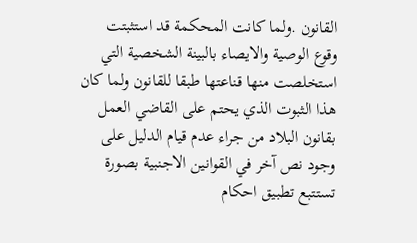القانون .ولما كانت المحكمة قد استثبتت وقوع الوصية والايصاء بالبينة الشخصية التي استخلصت منها قناعتها طبقا للقانون ولما كان هذا الثبوت الذي يحتم على القاضي العمل بقانون البلاد من جراء عدم قيام الدليل على وجود نص آخر في القوانين الاجنبية بصورة تستتبع تطبيق احكام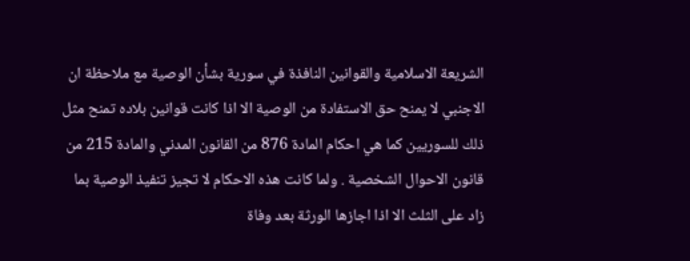الشريعة الاسلامية والقوانين النافذة في سورية بشأن الوصية مع ملاحظة ان الاجنبي لا يمنح حق الاستفادة من الوصية الا اذا كانت قوانين بلاده تمنح مثل ذلك للسوريين كما هي احكام المادة 876 من القانون المدني والمادة 215 من قانون الاحوال الشخصية . ولما كانت هذه الاحكام لا تجيز تنفيذ الوصية بما زاد على الثلث الا اذا اجازها الورثة بعد وفاة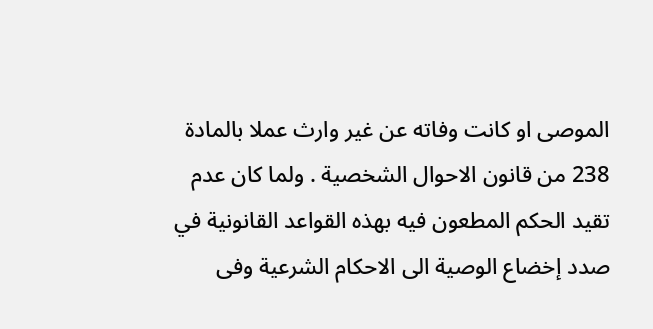الموصى او كانت وفاته عن غير وارث عملا بالمادة 238 من قانون الاحوال الشخصية . ولما كان عدم تقيد الحكم المطعون فيه بهذه القواعد القانونية في صدد إخضاع الوصية الى الاحكام الشرعية وفى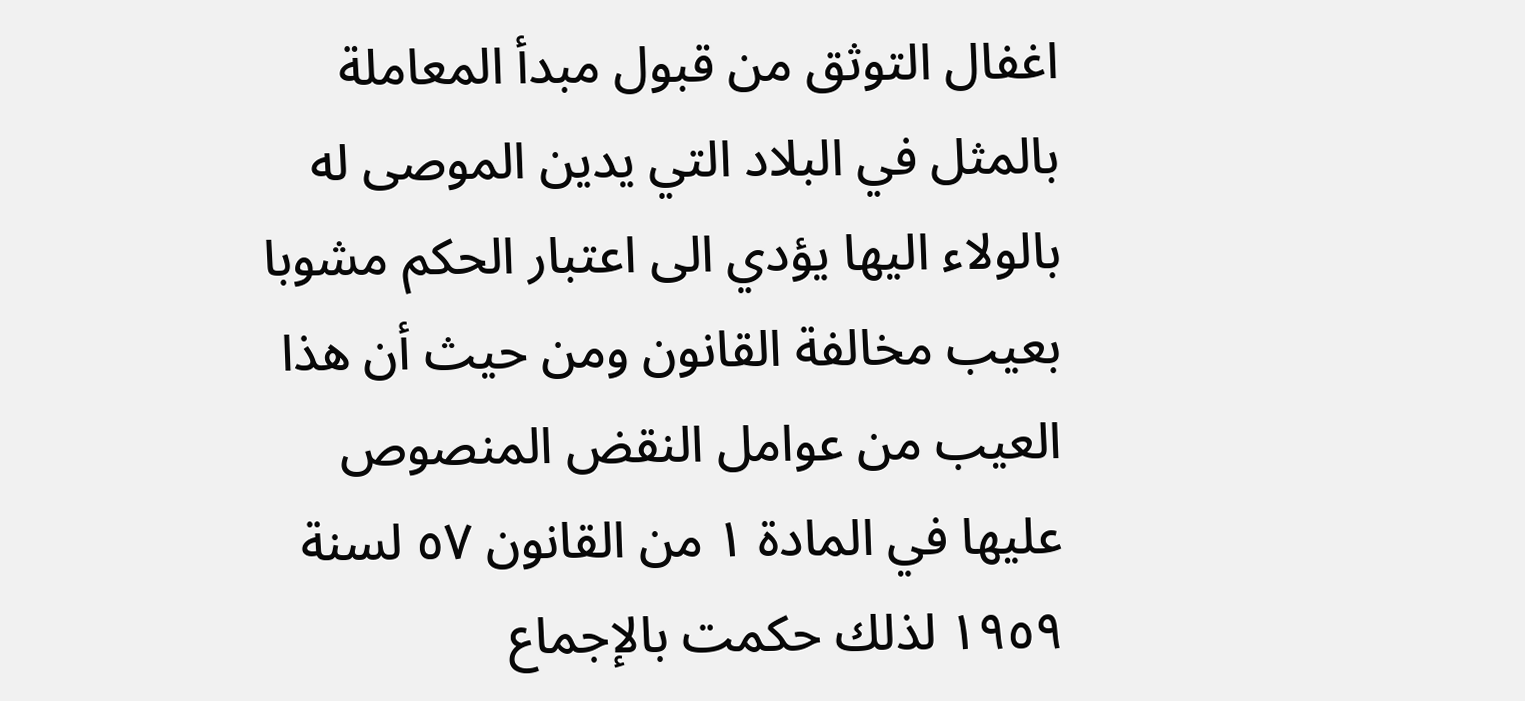اغفال التوثق من قبول مبدأ المعاملة بالمثل في البلاد التي يدين الموصى له بالولاء اليها يؤدي الى اعتبار الحكم مشوبا بعيب مخالفة القانون ومن حيث أن هذا العيب من عوامل النقض المنصوص عليها في المادة ١ من القانون ٥٧ لسنة ١٩٥٩ لذلك حكمت بالإجماع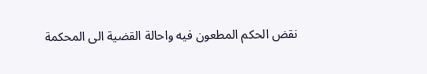نقض الحكم المطعون فيه واحالة القضية الى المحكمة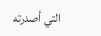التي أصدرته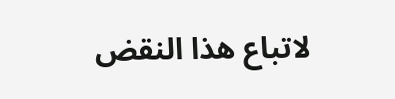لاتباع هذا النقض